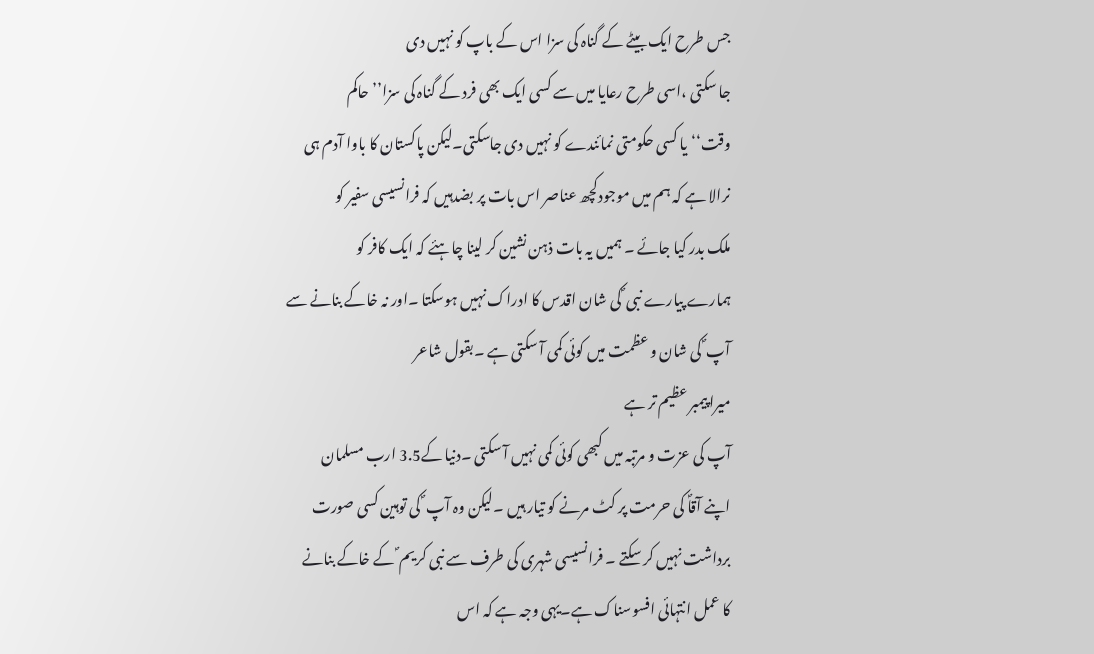جس طرح ایک بیٹے کے گناہ کی سزا اس کے باپ کو نہیں دی
جا سکتی ،اسی طرح رعایا میں سے کسی ایک بھی فرد کے گناہ کی سزا’’ حاکم
وقت‘‘یا کسی حکومتی نمائندے کو نہیں دی جاسکتی۔لیکن پاکستان کا باوا آدم ہی
نرالا ہے کہ ہم میں موجودکچھ عناصر اس بات پر بضدہیں کہ فرانسیسی سفیر کو
ملک بدر کیا جائے ۔ ہمیں یہ بات ذہن نشین کر لینا چاہئے کہ ایک کافر کو
ہمارے پیارے نبی ؐ کی شان اقدس کا ادراک نہیں ہوسکتا ۔اور نہ خاکے بنانے سے
آپ ؐ کی شان و عظمت میں کوئی کمی آ سکتی ہے ۔بقول شاعر
میرا پیمبر عظیم تر ہے
آپ کی عزت و مرتبہ میں کبھی کوئی کمی نہیں آ سکتی ۔دنیا کے3.5 ارب مسلمان
اپنے آقاؐ کی حرمت پر کٹ مرنے کو تیار ہیں ۔لیکن وہ آپ ؐ کی توہین کسی صورت
برداشت نہیں کر سکتے ۔ فرانسیسی شہری کی طرف سے نبی کریم ؐ کے خاکے بنانے
کا عمل انتہائی افسوسناک ہے۔یہی وجہ ہے کہ اس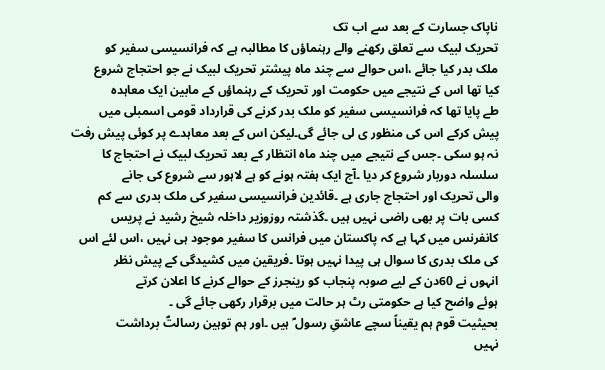ناپاک جسارت کے بعد سے اب تک
تحریک لبیک سے تعلق رکھنے والے رہنماؤں کا مطالبہ ہے کہ فرانسیسی سفیر کو
ملک بدر کیا جائے ،اس حوالے سے چند ماہ پیشتر تحریک لبیک نے جو احتجاج شروع
کیا تھا اس کے نتیجے میں حکومت اور تحریک کے رہنماؤں کے مابین ایک معاہدہ
طے پایا تھا کہ فرانسیسی سفیر کو ملک بدر کرنے کی قرارداد قومی اسمبلی میں
پیش کرکے اس کی منظور ی لی جائے گی۔لیکن اس کے بعد معاہدے پر کوئی پیش رفت
نہ ہو سکی ۔جس کے نتیجے میں چند ماہ انتظار کے بعد تحریک لبیک نے احتجاج کا
سلسلہ دوربار شروع کر دیا ۔آج ایک ہفتہ ہونے کو ہے لاہور سے شروع کی جانے
والی تحریک اور احتجاج جاری ہے ۔قائدین فرانسیسی سفیر کی ملک بدری سے کم
کسی بات پر بھی راضی نہیں ہیں ۔گذشتہ روزوزیر داخلہ شیخ رشید نے پریس
کانفرنس میں کہا ہے کہ پاکستان میں فرانس کا سفیر موجود ہی نہیں ،اس لئے اس
کی ملک بدری کا سوال ہی پیدا نہیں ہوتا ۔فریقین میں کشیدگی کے پیش نظر
انہوں نے 60دن کے لیے صوبہ پنجاب کو رینجرز کے حوالے کرنے کا اعلان کرتے
ہوئے واضح کیا ہے حکومتی رٹ ہر حالت میں برقرار رکھی جائے گی ۔
بحیثیت قوم ہم یقیناً سچے عاشقِ رسول ؐ ہیں ۔اور ہم توہین رسالتؐ برداشت
نہیں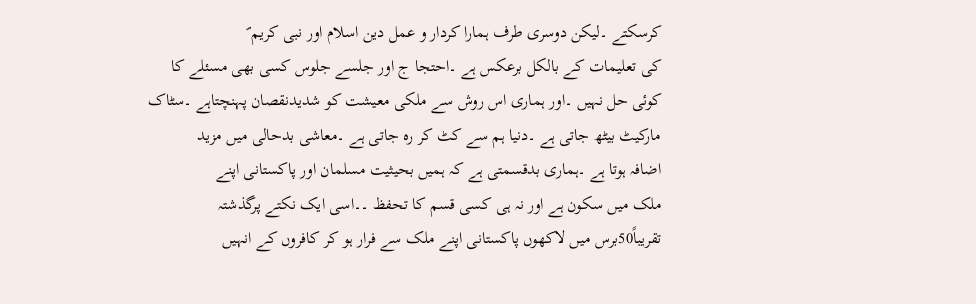کرسکتے ۔لیکن دوسری طرف ہمارا کردار و عمل دین اسلام اور نبی کریم ؐ
کی تعلیمات کے بالکل برعکس ہے ۔احتجا ج اور جلسے جلوس کسی بھی مسئلے کا
کوئی حل نہیں ۔اور ہماری اس روش سے ملکی معیشت کو شدیدنقصان پہنچتاہے ۔سٹاک
مارکیٹ بیٹھ جاتی ہے ۔دنیا ہم سے کٹ کر رہ جاتی ہے ۔معاشی بدحالی میں مزید
اضافہ ہوتا ہے ۔ہماری بدقسمتی ہے کہ ہمیں بحیثیت مسلمان اور پاکستانی اپنے
ملک میں سکون ہے اور نہ ہی کسی قسم کا تحفظ ۔۔اسی ایک نکتے پرگذشتہ
تقریباً50برس میں لاکھوں پاکستانی اپنے ملک سے فرار ہو کر کافروں کے انہیں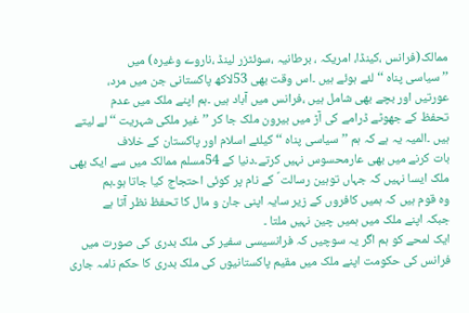ممالک(فرانس ،کینڈا، امریکہ ، برطانیہ ،سوئٹزر لینڈ ،ناروے وغیرہ) میں
’’سیاسی پناہ ‘‘لئے ہوئے ہیں ۔اس وقت بھی 53لاکھ پاکستانی جن میں مرد،
عورتیں اور بچے بھی شامل ہیں ،فرانس میں آباد ہیں ۔ہم اپنے ملک میں عدم
تحفظ کے جھوٹے ڈرامے کی آڑ میں بیرون ملک جا کر ’’غیر ملکی شہریت ‘‘لے لیتے
ہیں ۔المیہ یہ ہے کہ ہم ’’سیاسی پناہ ‘‘کیلئے اسلام اور پاکستان کے خلاف
بات کرنے میں بھی عارمحسوس نہیں کرتے۔دنیا کے 54مسلم ممالک میں سے ایک بھی
ملک ایسا نہیں کہ جہاں توہین رسالت ؐ کے نام پر کوئی احتجاج کیا جاتا ہو۔ہم
وہ قوم ہیں کہ ہمیں کافروں کے زیر سایہ اپنی جان و مال کا تحفظ نظر آتا ہے
جبکہ اپنے ملک میں ہمیں چین نہیں ملتا ۔
ایک لمحے کو ہم اگر یہ سوچیں کہ فرانسیسی سفیر کی ملک بدری کی صورت میں
فرانس کی حکومت اپنے ملک میں مقیم پاکستانیوں کی ملک بدری کا حکم نامہ جاری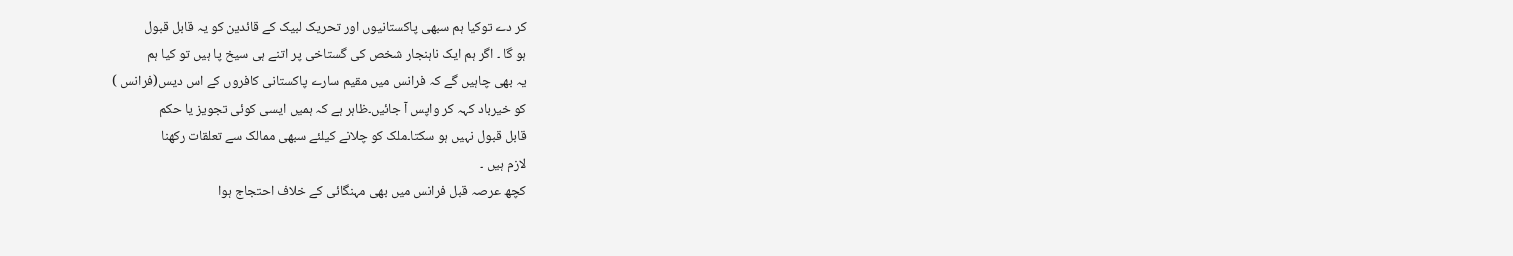کر دے توکیا ہم سبھی پاکستانیوں اور تحریک لبیک کے قائدین کو یہ قابل قبول
ہو گا ۔ اگر ہم ایک ناہنجار شخص کی گستاخی پر اتنے ہی سیخ پا ہیں تو کیا ہم
یہ بھی چاہیں گے کہ فرانس میں مقیم سارے پاکستانی کافروں کے اس دیس(فرانس )
کو خیرباد کہہ کر واپس آ جائیں۔ظاہر ہے کہ ہمیں ایسی کوئی تجویز یا حکم
قابل قبول نہیں ہو سکتا۔ملک کو چلانے کیلئے سبھی ممالک سے تعلقات رکھنا
لازم ہیں ۔
کچھ عرصہ قبل فرانس میں بھی مہنگائی کے خلاف احتجاج ہوا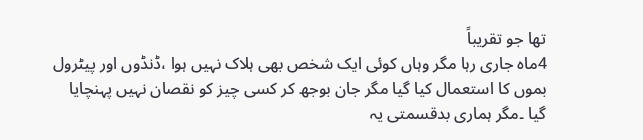تھا جو تقریباً
4ماہ جاری رہا مگر وہاں کوئی ایک شخص بھی ہلاک نہیں ہوا ،ڈنڈوں اور پیٹرول
بموں کا استعمال کیا گیا مگر جان بوجھ کر کسی چیز کو نقصان نہیں پہنچایا
گیا ۔مگر ہماری بدقسمتی یہ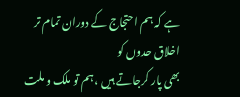ہے کہ ہم احتجاج کے دوران تمام تر اخلاق حدوں کو
بھی پار کرجاتے ہیں ،ہم تو ملک و ملت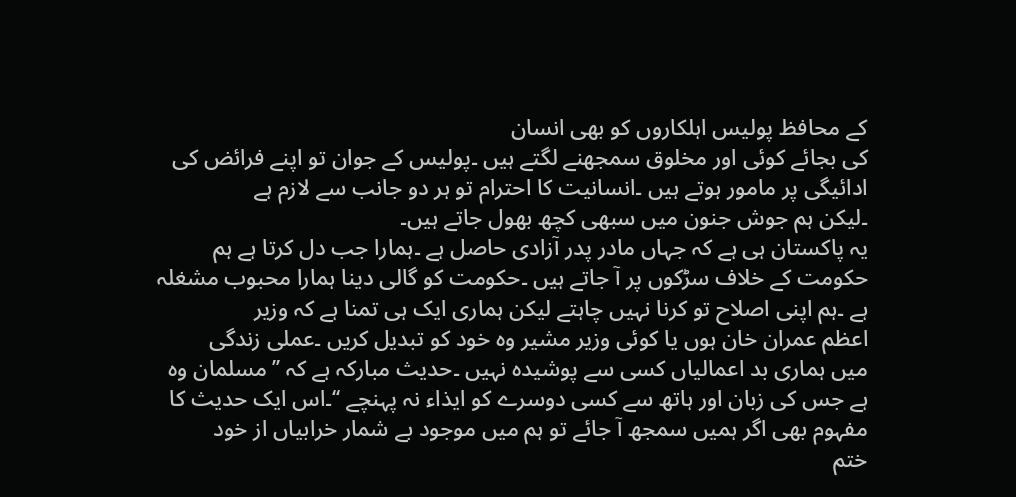کے محافظ پولیس اہلکاروں کو بھی انسان
کی بجائے کوئی اور مخلوق سمجھنے لگتے ہیں ۔پولیس کے جوان تو اپنے فرائض کی
ادائیگی پر مامور ہوتے ہیں ۔انسانیت کا احترام تو ہر دو جانب سے لازم ہے
۔لیکن ہم جوش جنون میں سبھی کچھ بھول جاتے ہیں۔
یہ پاکستان ہی ہے کہ جہاں مادر پدر آزادی حاصل ہے ۔ہمارا جب دل کرتا ہے ہم
حکومت کے خلاف سڑکوں پر آ جاتے ہیں ۔حکومت کو گالی دینا ہمارا محبوب مشغلہ
ہے ۔ہم اپنی اصلاح تو کرنا نہیں چاہتے لیکن ہماری ایک ہی تمنا ہے کہ وزیر
اعظم عمران خان ہوں یا کوئی وزیر مشیر وہ خود کو تبدیل کریں ۔عملی زندگی
میں ہماری بد اعمالیاں کسی سے پوشیدہ نہیں ۔حدیث مبارکہ ہے کہ ’’مسلمان وہ
ہے جس کی زبان اور ہاتھ سے کسی دوسرے کو ایذاء نہ پہنچے ‘‘۔اس ایک حدیث کا
مفہوم بھی اگر ہمیں سمجھ آ جائے تو ہم میں موجود بے شمار خرابیاں از خود
ختم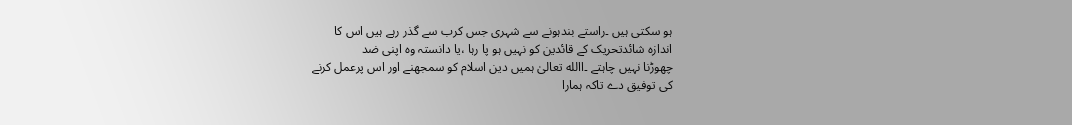ہو سکتی ہیں ۔راستے بندہونے سے شہری جس کرب سے گذر رہے ہیں اس کا
اندازہ شائدتحریک کے قائدین کو نہیں ہو پا رہا ،یا دانستہ وہ اپنی ضد
چھوڑنا نہیں چاہتے ۔االله تعالیٰ ہمیں دین اسلام کو سمجھنے اور اس پرعمل کرنے
کی توفیق دے تاکہ ہمارا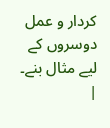کردار و عمل دوسروں کے لیے مثال بنے۔
|